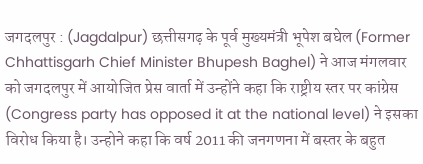जगदलपुर : (Jagdalpur) छत्तीसगढ़ के पूर्व मुख्यमंत्री भूपेश बघेल (Former Chhattisgarh Chief Minister Bhupesh Baghel) ने आज मंगलवार को जगदलपुर में आयोजित प्रेस वार्ता में उन्होंने कहा कि राष्ट्रीय स्तर पर कांग्रेस (Congress party has opposed it at the national level) ने इसका विरोध किया है। उन्होने कहा कि वर्ष 2011 की जनगणना में बस्तर के बहुत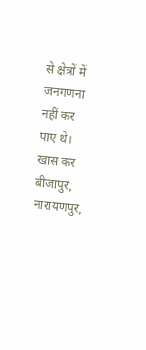से क्षेत्रों में जनगणना नहीं कर पाए थे। खास कर बीजापुर, नारायणपुर,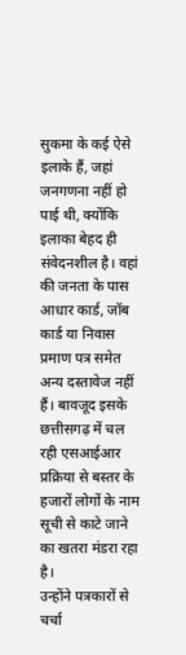सुकमा के कई ऐसे इलाके हैं, जहां जनगणना नहीं हो पाई थी, क्योंकि इलाका बेहद ही संवेदनशील है। वहां की जनता के पास आधार कार्ड, जॉब कार्ड या निवास प्रमाण पत्र समेत अन्य दस्तावेज नहीं हैं। बावजूद इसके छत्तीसगढ़ में चल रही एसआईआर प्रक्रिया से बस्तर के हजारों लोगों के नाम सूची से काटे जाने का खतरा मंडरा रहा है।
उन्होंने पत्रकारों से चर्चा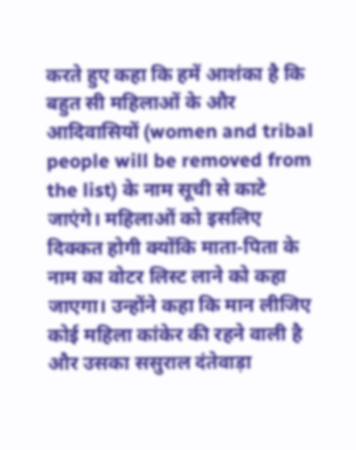करते हुए कहा कि हमें आशंका है कि बहुत सी महिलाओं के और आदिवासियों (women and tribal people will be removed from the list) के नाम सूची से काटे जाएंगे। महिलाओं को इसलिए दिक्कत होगी क्योंकि माता-पिता के नाम का वोटर लिस्ट लाने को कहा जाएगा। उन्होंने कहा कि मान लीजिए कोई महिला कांकेर की रहने वाली है और उसका ससुराल दंतेवाड़ा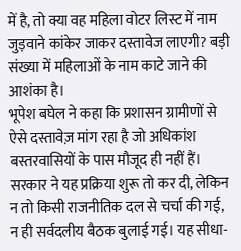में है, तो क्या वह महिला वोटर लिस्ट में नाम जुड़वाने कांकेर जाकर दस्तावेज लाएगी? बड़ी संख्या में महिलाओं के नाम काटे जाने की आशंका है।
भूपेश बघेल ने कहा कि प्रशासन ग्रामीणों से ऐसे दस्तावेज़ मांग रहा है जो अधिकांश बस्तरवासियों के पास मौजूद ही नहीं हैं। सरकार ने यह प्रक्रिया शुरू तो कर दी, लेकिन न तो किसी राजनीतिक दल से चर्चा की गई, न ही सर्वदलीय बैठक बुलाई गई। यह सीधा-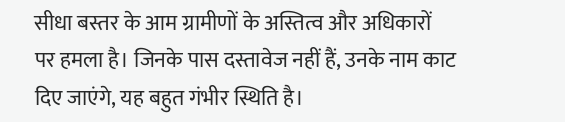सीधा बस्तर के आम ग्रामीणों के अस्तित्व और अधिकारों पर हमला है। जिनके पास दस्तावेज नहीं हैं, उनके नाम काट दिए जाएंगे, यह बहुत गंभीर स्थिति है।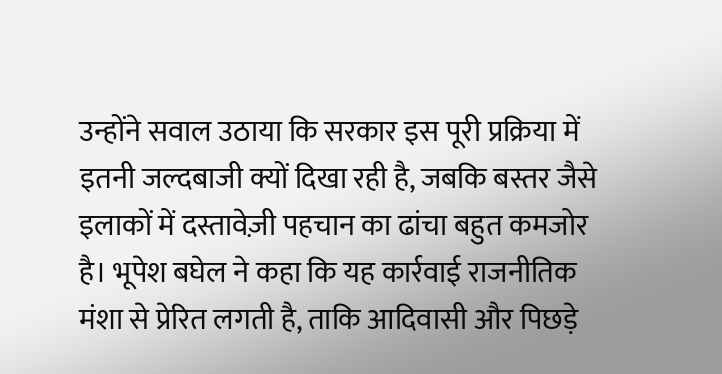उन्होंने सवाल उठाया कि सरकार इस पूरी प्रक्रिया में इतनी जल्दबाजी क्यों दिखा रही है, जबकि बस्तर जैसे इलाकों में दस्तावेज़ी पहचान का ढांचा बहुत कमजोर है। भूपेश बघेल ने कहा कि यह कार्रवाई राजनीतिक मंशा से प्रेरित लगती है, ताकि आदिवासी और पिछड़े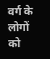वर्ग के लोगों को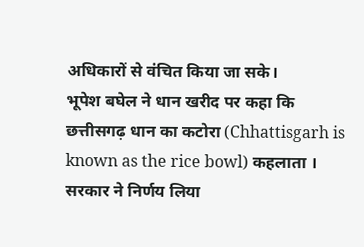अधिकारों से वंचित किया जा सके।
भूपेश बघेल ने धान खरीद पर कहा कि छत्तीसगढ़ धान का कटोरा (Chhattisgarh is known as the rice bowl) कहलाता । सरकार ने निर्णय लिया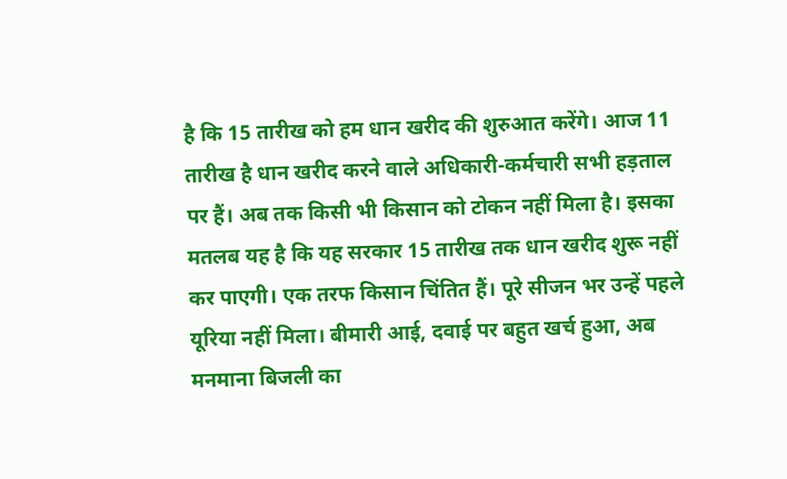है कि 15 तारीख को हम धान खरीद की शुरुआत करेंगे। आज 11 तारीख है धान खरीद करने वाले अधिकारी-कर्मचारी सभी हड़ताल पर हैं। अब तक किसी भी किसान को टोकन नहीं मिला है। इसका मतलब यह है कि यह सरकार 15 तारीख तक धान खरीद शुरू नहीं कर पाएगी। एक तरफ किसान चिंतित हैं। पूरे सीजन भर उन्हें पहले यूरिया नहीं मिला। बीमारी आई, दवाई पर बहुत खर्च हुआ, अब मनमाना बिजली का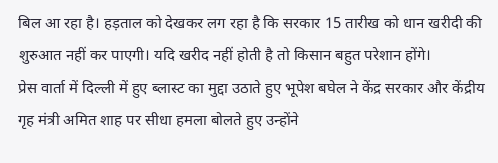बिल आ रहा है। हड़ताल को देखकर लग रहा है कि सरकार 15 तारीख को धान खरीदी की शुरुआत नहीं कर पाएगी। यदि खरीद नहीं होती है तो किसान बहुत परेशान होंगे।
प्रेस वार्ता में दिल्ली में हुए ब्लास्ट का मुद्दा उठाते हुए भूपेश बघेल ने केंद्र सरकार और केंद्रीय गृह मंत्री अमित शाह पर सीधा हमला बोलते हुए उन्होंने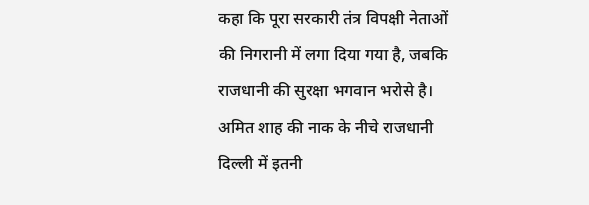कहा कि पूरा सरकारी तंत्र विपक्षी नेताओं की निगरानी में लगा दिया गया है, जबकि राजधानी की सुरक्षा भगवान भरोसे है। अमित शाह की नाक के नीचे राजधानी दिल्ली में इतनी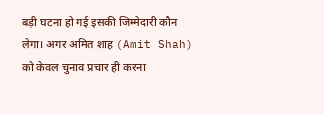बड़ी घटना हो गई इसकी जिम्मेदारी कौन लेगा। अगर अमित शाह (Amit Shah) को केवल चुनाव प्रचार ही करना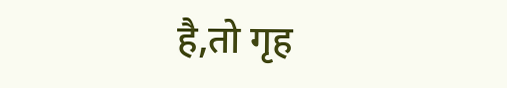है,तो गृह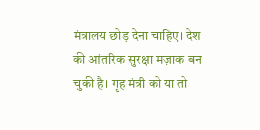मंत्रालय छोड़ देना चाहिए। देश की आंतरिक सुरक्षा मज़ाक बन चुकी है। गृह मंत्री को या तो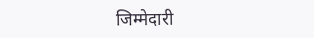जिम्मेदारी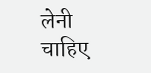लेनी चाहिए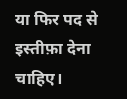या फिर पद से इस्तीफ़ा देना चाहिए।